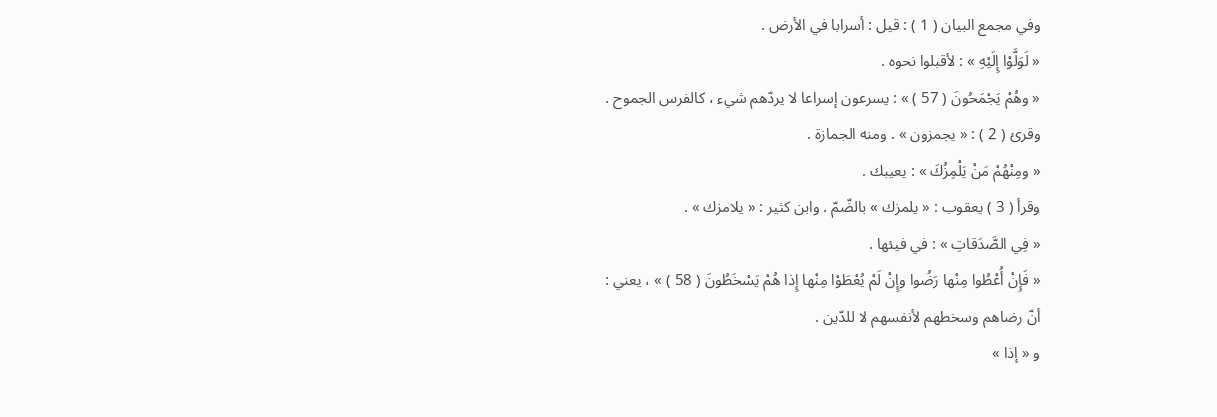وفي مجمع البيان ( 1 ) : قيل : أسرابا في الأرض .
« لَوَلَّوْا إِلَيْهِ » : لأقبلوا نحوه .
« وهُمْ يَجْمَحُونَ ( 57 ) » : يسرعون إسراعا لا يردّهم شيء ، كالفرس الجموح .
وقرئ ( 2 ) : « يجمزون » . ومنه الجمازة .
« ومِنْهُمْ مَنْ يَلْمِزُكَ » : يعيبك .
وقرأ ( 3 ) يعقوب : « يلمزك » بالضّمّ . وابن كثير : « يلامزك » .
« فِي الصَّدَقاتِ » : في فيئها .
« فَإِنْ أُعْطُوا مِنْها رَضُوا وإِنْ لَمْ يُعْطَوْا مِنْها إِذا هُمْ يَسْخَطُونَ ( 58 ) » ، يعني :
أنّ رضاهم وسخطهم لأنفسهم لا للدّين .
و « إذا »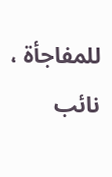للمفاجأة ، نائب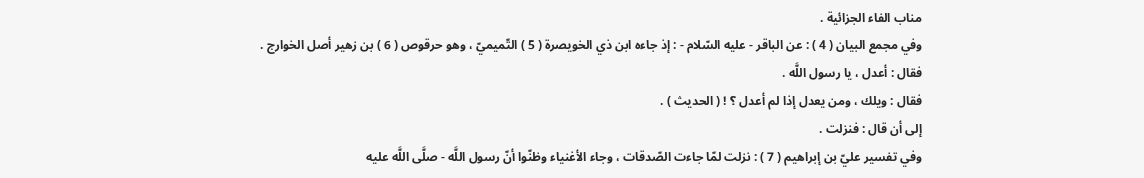مناب الفاء الجزائية .
وفي مجمع البيان ( 4 ) : عن الباقر - عليه السّلام - : إذ جاءه ابن ذي الخويصرة ( 5 ) التّميميّ ، وهو حرقوص ( 6 ) بن زهير أصل الخوارج . فقال : أعدل ، يا رسول اللَّه .
فقال : ويلك ، ومن يعدل إذا لم أعدل ؟ ! ( الحديث ) .
إلى أن قال : فنزلت .
وفي تفسير عليّ بن إبراهيم ( 7 ) : نزلت لمّا جاءت الصّدقات ، وجاء الأغنياء وظنّوا أنّ رسول اللَّه - صلَّى اللَّه عليه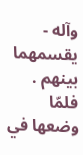وآله - يقسمهما بينهم . فلمّا وضعها في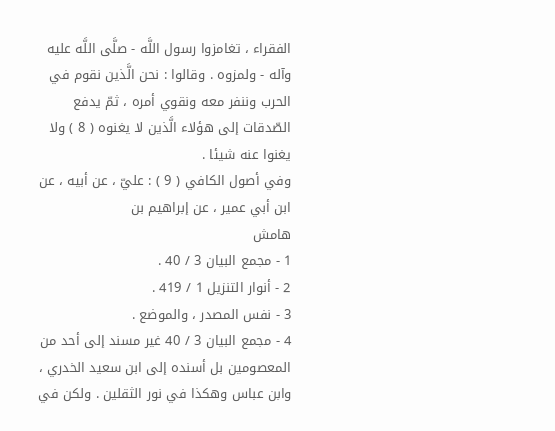الفقراء ، تغامزوا رسول اللَّه - صلَّى اللَّه عليه وآله - ولمزوه . وقالوا : نحن الَّذين نقوم في الحرب وننفر معه ونقوي أمره ، ثمّ يدفع الصّدقات إلى هؤلاء الَّذين لا يغنوه ( 8 ) ولا يغنوا عنه شيئا .
وفي أصول الكافي ( 9 ) : عليّ ، عن أبيه ، عن ابن أبي عمير ، عن إبراهيم بن
هامش
1 - مجمع البيان 3 / 40 .
2 - أنوار التنزيل 1 / 419 .
3 - نفس المصدر ، والموضع .
4 - مجمع البيان 3 / 40 غير مسند إلى أحد من المعصومين بل أسنده إلى ابن سعيد الخدري ، وابن عباس وهكذا في نور الثقلين . ولكن في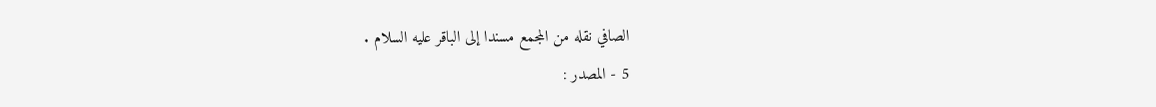الصافي نقله من المجمع مسندا إلى الباقر عليه السلام .
5 - المصدر :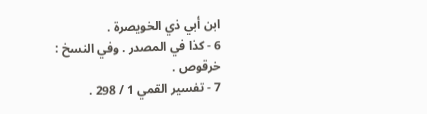ابن أبي ذي الخويصرة .
6 - كذا في المصدر . وفي النسخ : خرقوص .
7 - تفسير القمي 1 / 298 .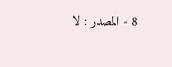8 - المصدر : لا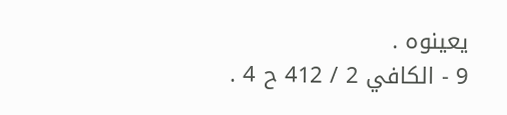يعينوه .
9 - الكافي 2 / 412 ح 4 .